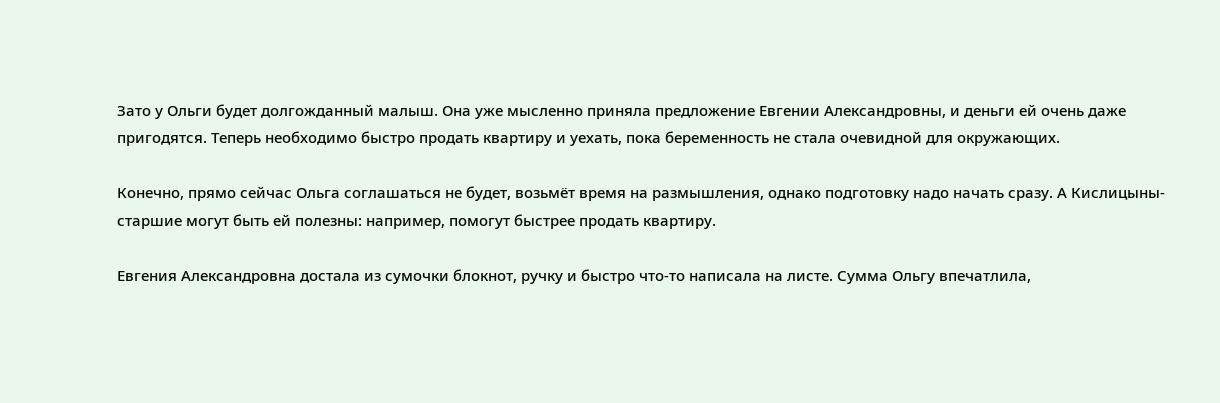Зато у Ольги будет долгожданный малыш. Она уже мысленно приняла предложение Евгении Александровны, и деньги ей очень даже пригодятся. Теперь необходимо быстро продать квартиру и уехать, пока беременность не стала очевидной для окружающих.

Конечно, прямо сейчас Ольга соглашаться не будет, возьмёт время на размышления, однако подготовку надо начать сразу. А Кислицыны-старшие могут быть ей полезны: например, помогут быстрее продать квартиру.

Евгения Александровна достала из сумочки блокнот, ручку и быстро что-то написала на листе. Сумма Ольгу впечатлила,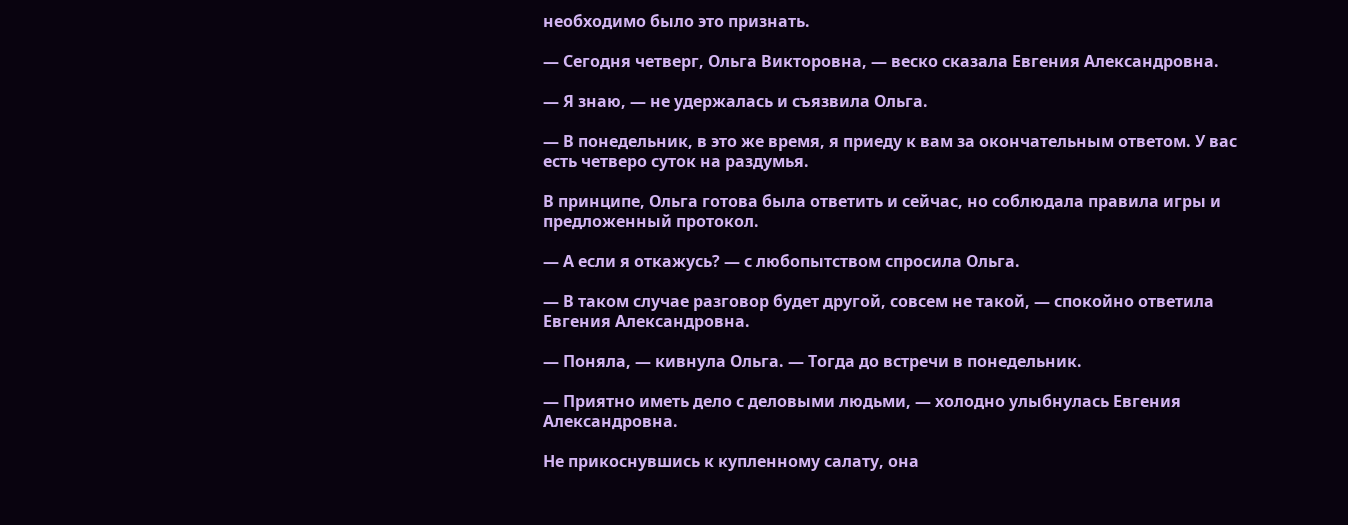необходимо было это признать.

— Сегодня четверг, Ольга Викторовна, — веско сказала Евгения Александровна.

— Я знаю, — не удержалась и съязвила Ольга.

— В понедельник, в это же время, я приеду к вам за окончательным ответом. У вас есть четверо суток на раздумья.

В принципе, Ольга готова была ответить и сейчас, но соблюдала правила игры и предложенный протокол.

— А если я откажусь? — с любопытством спросила Ольга.

— В таком случае разговор будет другой, совсем не такой, — спокойно ответила Евгения Александровна.

— Поняла, — кивнула Ольга. — Тогда до встречи в понедельник.

— Приятно иметь дело с деловыми людьми, — холодно улыбнулась Евгения Александровна.

Не прикоснувшись к купленному салату, она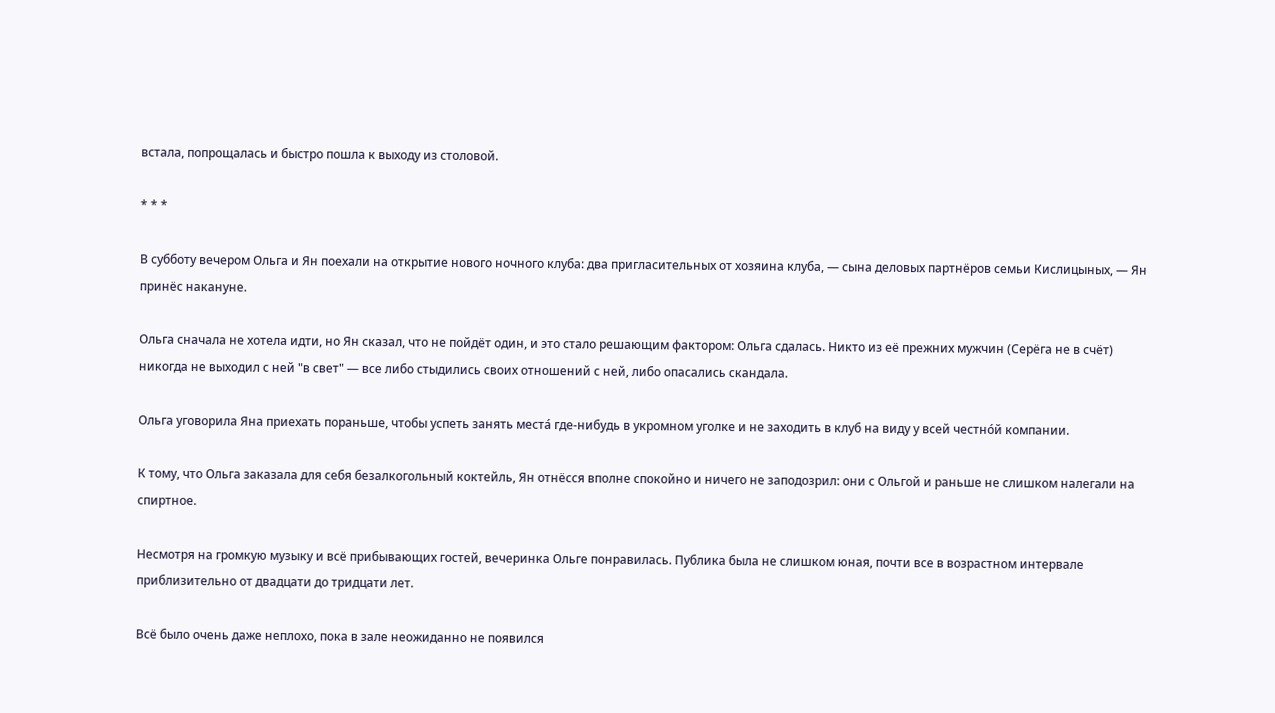встала, попрощалась и быстро пошла к выходу из столовой.

* * *

В субботу вечером Ольга и Ян поехали на открытие нового ночного клуба: два пригласительных от хозяина клуба, — сына деловых партнёров семьи Кислицыных, — Ян принёс накануне.

Ольга сначала не хотела идти, но Ян сказал, что не пойдёт один, и это стало решающим фактором: Ольга сдалась. Никто из её прежних мужчин (Серёга не в счёт) никогда не выходил с ней "в свет" — все либо стыдились своих отношений с ней, либо опасались скандала.

Ольга уговорила Яна приехать пораньше, чтобы успеть занять места́ где-нибудь в укромном уголке и не заходить в клуб на виду у всей честно́й компании.

К тому, что Ольга заказала для себя безалкогольный коктейль, Ян отнёсся вполне спокойно и ничего не заподозрил: они с Ольгой и раньше не слишком налегали на спиртное.

Несмотря на громкую музыку и всё прибывающих гостей, вечеринка Ольге понравилась. Публика была не слишком юная, почти все в возрастном интервале приблизительно от двадцати до тридцати лет.

Всё было очень даже неплохо, пока в зале неожиданно не появился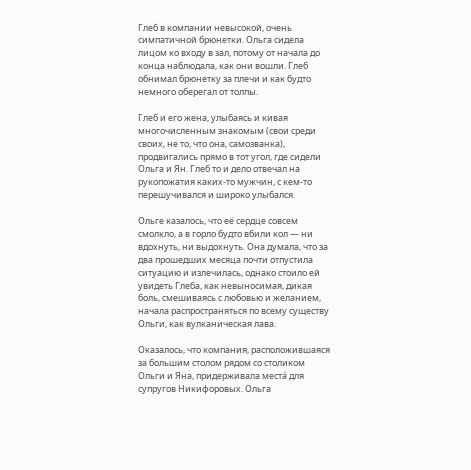Глеб в компании невысокой, очень симпатичной брюнетки. Ольга сидела лицом ко входу в зал, потому от начала до конца наблюдала, как они вошли. Глеб обнимал брюнетку за плечи и как будто немного оберегал от толпы.

Глеб и его жена, улыбаясь и кивая многочисленным знакомым (свои среди своих, не то, что она, самозванка), продвигались прямо в тот угол, где сидели Ольга и Ян. Глеб то и дело отвечал на рукопожатия каких-то мужчин, с кем-то перешучивался и широко улыбался.

Ольге казалось, что её сердце совсем смолкло, а в горло будто вбили кол — ни вдохнуть, ни выдохнуть. Она думала, что за два прошедших месяца почти отпустила ситуацию и излечилась, однако стоило ей увидеть Глеба, как невыносимая, дикая боль, смешиваясь с любовью и желанием, начала распространяться по всему существу Ольги, как вулканическая лава.

Оказалось, что компания, расположившаяся за большим столом рядом со столиком Ольги и Яна, придерживала места́ для супругов Никифоровых. Ольга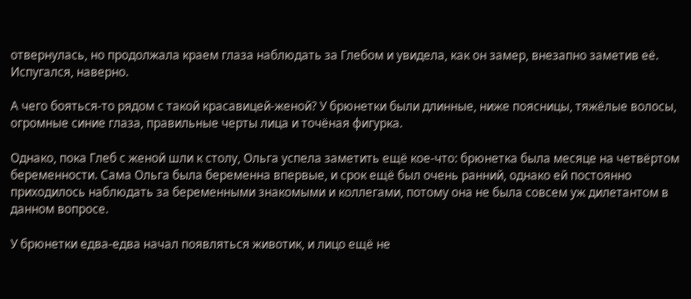отвернулась, но продолжала краем глаза наблюдать за Глебом и увидела, как он замер, внезапно заметив её. Испугался, наверно.

А чего бояться-то рядом с такой красавицей-женой? У брюнетки были длинные, ниже поясницы, тяжёлые волосы, огромные синие глаза, правильные черты лица и точёная фигурка.

Однако, пока Глеб с женой шли к столу, Ольга успела заметить ещё кое-что: брюнетка была месяце на четвёртом беременности. Сама Ольга была беременна впервые, и срок ещё был очень ранний, однако ей постоянно приходилось наблюдать за беременными знакомыми и коллегами, потому она не была совсем уж дилетантом в данном вопросе.

У брюнетки едва-едва начал появляться животик, и лицо ещё не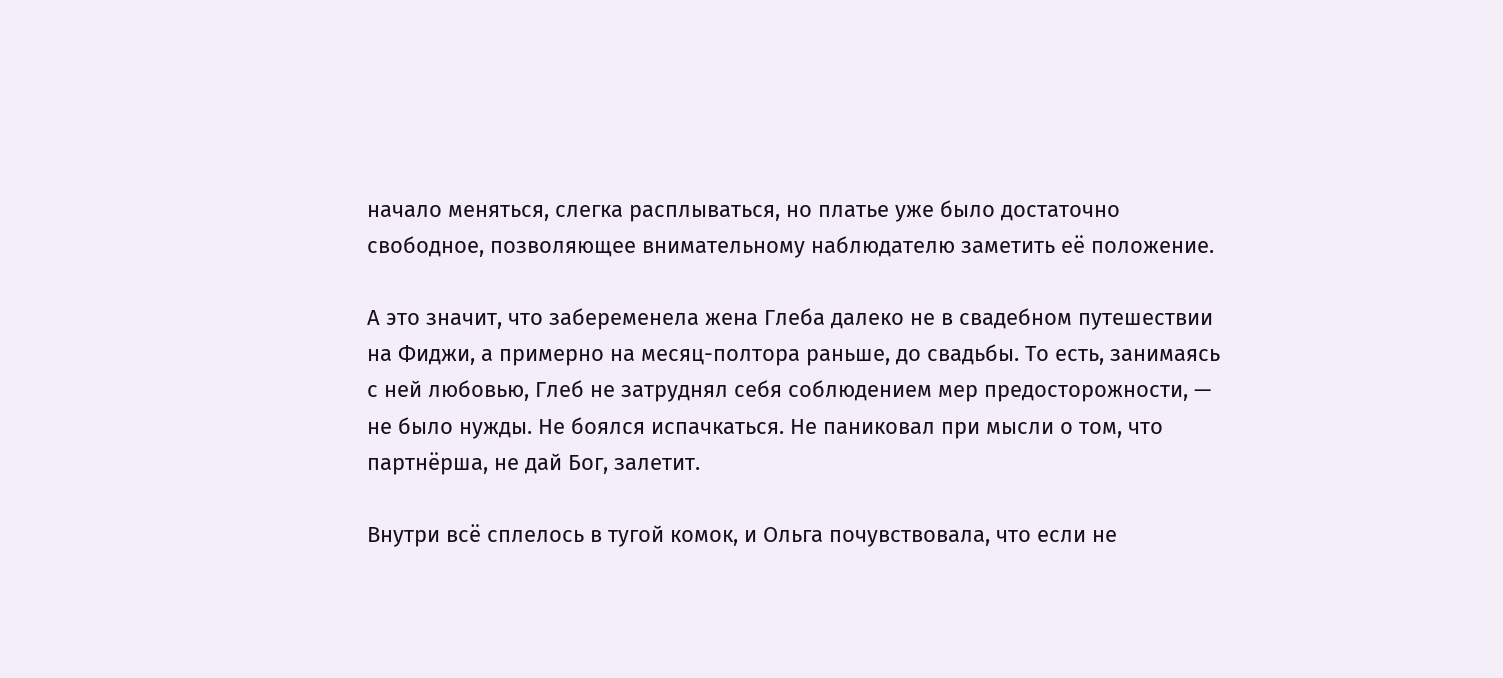начало меняться, слегка расплываться, но платье уже было достаточно свободное, позволяющее внимательному наблюдателю заметить её положение.

А это значит, что забеременела жена Глеба далеко не в свадебном путешествии на Фиджи, а примерно на месяц-полтора раньше, до свадьбы. То есть, занимаясь с ней любовью, Глеб не затруднял себя соблюдением мер предосторожности, — не было нужды. Не боялся испачкаться. Не паниковал при мысли о том, что партнёрша, не дай Бог, залетит.

Внутри всё сплелось в тугой комок, и Ольга почувствовала, что если не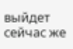выйдет сейчас же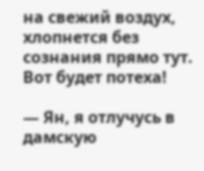на свежий воздух, хлопнется без сознания прямо тут. Вот будет потеха!

— Ян, я отлучусь в дамскую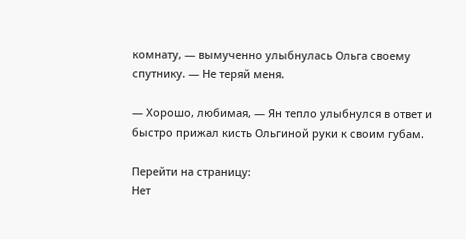комнату, — вымученно улыбнулась Ольга своему спутнику. — Не теряй меня.

— Хорошо, любимая, — Ян тепло улыбнулся в ответ и быстро прижал кисть Ольгиной руки к своим губам.

Перейти на страницу:
Нет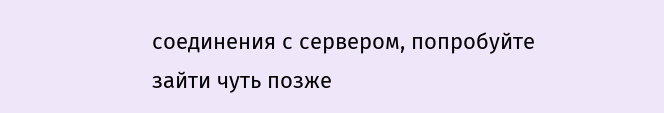соединения с сервером, попробуйте зайти чуть позже